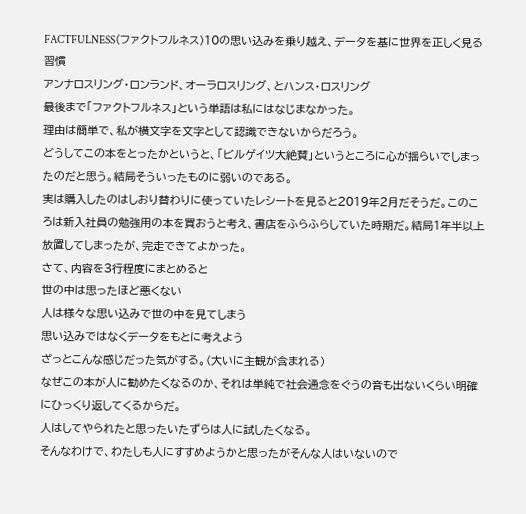FACTFULNESS(ファクトフルネス)10の思い込みを乗り越え、データを基に世界を正しく見る習慣
アンナロスリング・ロンランド、オーラロスリング、とハンス・ロスリング
最後まで「ファクトフルネス」という単語は私にはなじまなかった。
理由は簡単で、私が横文字を文字として認識できないからだろう。
どうしてこの本をとったかというと、「ビルゲイツ大絶賛」というところに心が揺らいでしまったのだと思う。結局そういったものに弱いのである。
実は購入したのはしおり替わりに使っていたレシートを見ると2019年2月だそうだ。このころは新入社員の勉強用の本を買おうと考え、書店をふらふらしていた時期だ。結局1年半以上放置してしまったが、完走できてよかった。
さて、内容を3行程度にまとめると
世の中は思ったほど悪くない
人は様々な思い込みで世の中を見てしまう
思い込みではなくデータをもとに考えよう
ざっとこんな感じだった気がする。(大いに主観が含まれる)
なぜこの本が人に勧めたくなるのか、それは単純で社会通念をぐうの音も出ないくらい明確にひっくり返してくるからだ。
人はしてやられたと思ったいたずらは人に試したくなる。
そんなわけで、わたしも人にすすめようかと思ったがそんな人はいないので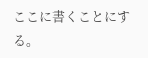ここに書くことにする。